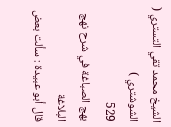الشيخ محمد تقي التستري ( الشوشتري )
529
بهج الصباغة في شرح نهج البلاغة
قال أبو عبيدة : سألت بعض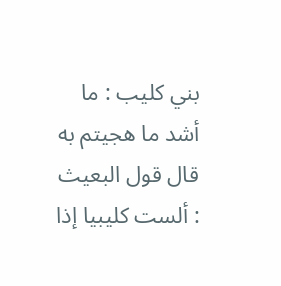بني كليب : ما أشد ما هجيتم به قال قول البعيث : ألست كليبيا إذا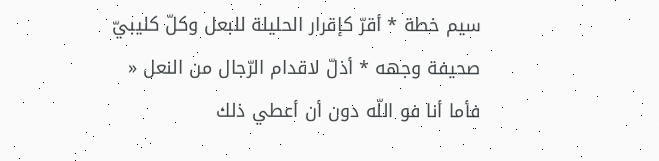سيم خطة * أقرّ كإقرار الحليلة للبعل وكلّ كليبيّ صحيفة وجهه * أذلّ لاقدام الرّجال من النعل « فأما أنا فو اللّه دون أن أعطي ذلك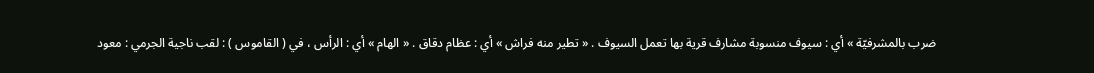ضرب بالمشرفيّة » أي : سيوف منسوبة مشارف قرية بها تعمل السيوف . « تطير منه فراش » أي : عظام دقاق . « الهام » أي : الرأس ، في ( القاموس ) : لقب ناجية الجرمي : معود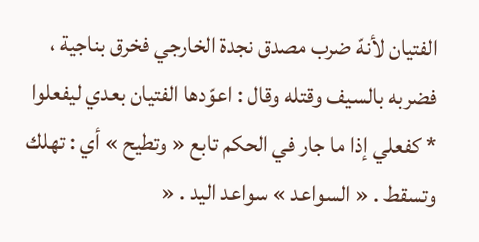الفتيان لأنهّ ضرب مصدق نجدة الخارجي فخرق بناجية ، فضربه بالسيف وقتله وقال : اعوّدها الفتيان بعدي ليفعلوا * كفعلي إذا ما جار في الحكم تابع « وتطيح » أي : تهلك وتسقط . « السواعد » سواعد اليد . «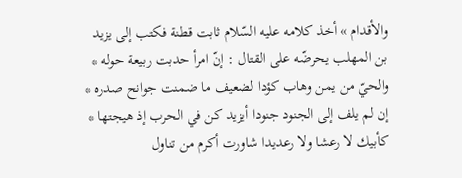والأقدام » أخذ كلامه عليه السّلام ثابت قطنة فكتب إلى يزيد بن المهلب يحرضّه على القتال : إنّ امرأ حدبت ربيعة حوله * والحيّ من يمن وهاب كؤدا لضعيف ما ضمنت جوانح صدره * إن لم يلف إلى الجنود جنودا أيزيد كن في الحرب إذ هيجتها * كأبيك لا رعشا ولا رعديدا شاورت أكرم من تناول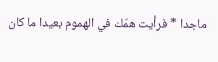ماجدا * فرأيت همّك في الهموم بعيدا ما كان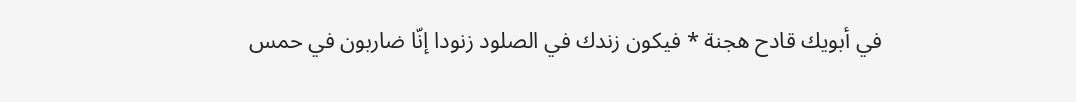في أبويك قادح هجنة * فيكون زندك في الصلود زنودا إنّا ضاربون في حمس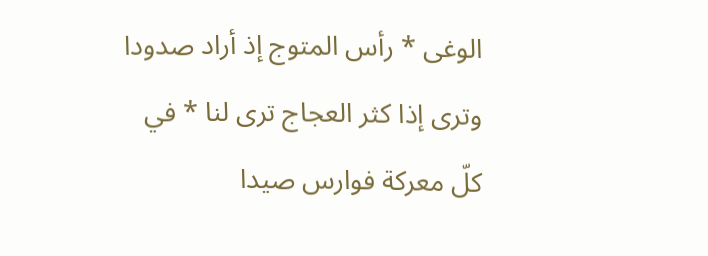الوغى * رأس المتوج إذ أراد صدودا وترى إذا كثر العجاج ترى لنا * في كلّ معركة فوارس صيدا